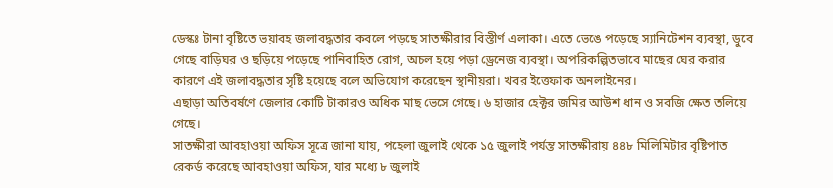ডেস্কঃ টানা বৃষ্টিতে ভয়াবহ জলাবদ্ধতার কবলে পড়ছে সাতক্ষীরার বিস্তীর্ণ এলাকা। এতে ভেঙে পড়েছে স্যানিটেশন ব্যবস্থা, ডুবে গেছে বাড়িঘর ও ছড়িয়ে পড়েছে পানিবাহিত রোগ, অচল হয়ে পড়া ড্রেনেজ ব্যবস্থা। অপরিকল্পিতভাবে মাছের ঘের করার কারণে এই জলাবদ্ধতার সৃষ্টি হয়েছে বলে অভিযোগ করেছেন স্থানীয়রা। খবর ইত্তেফাক অনলাইনের।
এছাড়া অতিবর্ষণে জেলার কোটি টাকারও অধিক মাছ ভেসে গেছে। ৬ হাজার হেক্টর জমির আউশ ধান ও সবজি ক্ষেত তলিয়ে গেছে।
সাতক্ষীরা আবহাওয়া অফিস সূত্রে জানা যায়, পহেলা জুলাই থেকে ১৫ জুলাই পর্যন্ত সাতক্ষীরায় ৪৪৮ মিলিমিটার বৃষ্টিপাত রেকর্ড করেছে আবহাওয়া অফিস, যার মধ্যে ৮ জুলাই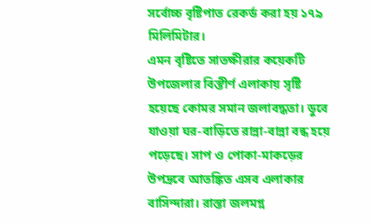সর্বোচ্চ বৃষ্টিপাত রেকর্ড করা হয় ১৭৯ মিলিমিটার।
এমন বৃষ্টিতে সাতক্ষীরার কয়েকটি উপজেলার বিস্তীর্ণ এলাকায় সৃষ্টি হয়েছে কোমর সমান জলাবদ্ধতা। ডুবে যাওয়া ঘর-বাড়িতে রান্না-বান্না বন্ধ হয়ে পড়েছে। সাপ ও পোকা-মাকড়ের উপদ্রবে আতঙ্কিত এসব এলাকার বাসিন্দারা। রাস্তা জলমগ্ন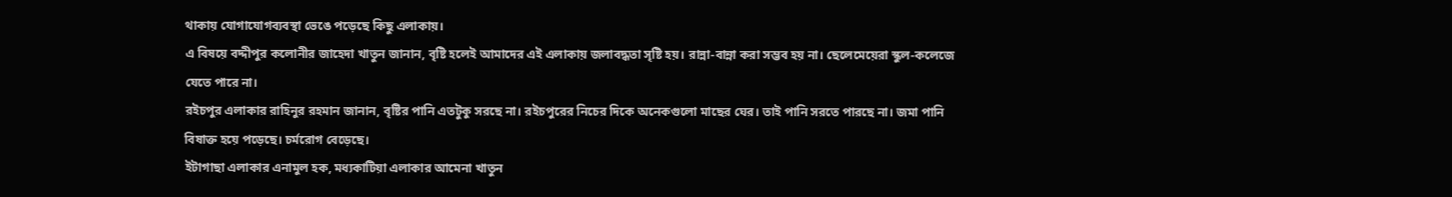থাকায় যোগাযোগব্যবস্থা ভেঙে পড়েছে কিছু এলাকায়।
এ বিষয়ে বদ্দীপুর কলোনীর জাহেদা খাতুন জানান, বৃষ্টি হলেই আমাদের এই এলাকায় জলাবদ্ধতা সৃষ্টি হয়। রান্না-বান্না করা সম্ভব হয় না। ছেলেমেয়েরা স্কুল-কলেজে যেতে পারে না।
রইচপুর এলাকার রাহিনুর রহমান জানান, বৃষ্টির পানি এতটুকু সরছে না। রইচপুরের নিচের দিকে অনেকগুলো মাছের ঘের। তাই পানি সরতে পারছে না। জমা পানি বিষাক্ত হয়ে পড়েছে। চর্মরোগ বেড়েছে।
ইটাগাছা এলাকার এনামুল হক, মধ্যকাটিয়া এলাকার আমেনা খাতুন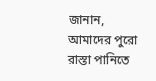জানান, আমাদের পুরো রাস্তা পানিতে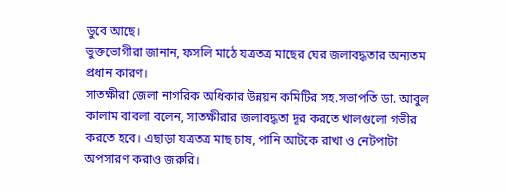ডুবে আছে।
ভুক্তভোগীরা জানান, ফসলি মাঠে যত্রতত্র মাছের ঘের জলাবদ্ধতার অন্যতম প্রধান কারণ।
সাতক্ষীরা জেলা নাগরিক অধিকার উন্নয়ন কমিটির সহ.সভাপতি ডা. আবুল কালাম বাবলা বলেন, সাতক্ষীরার জলাবদ্ধতা দূর করতে খালগুলো গভীর করতে হবে। এছাড়া যত্রতত্র মাছ চাষ, পানি আটকে রাখা ও নেটপাটা অপসারণ করাও জরুরি।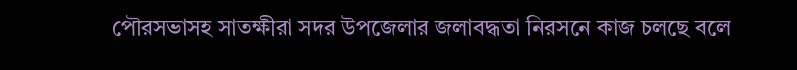পৌরসভাসহ সাতক্ষীরা সদর উপজেলার জলাবদ্ধতা নিরসনে কাজ চলছে বলে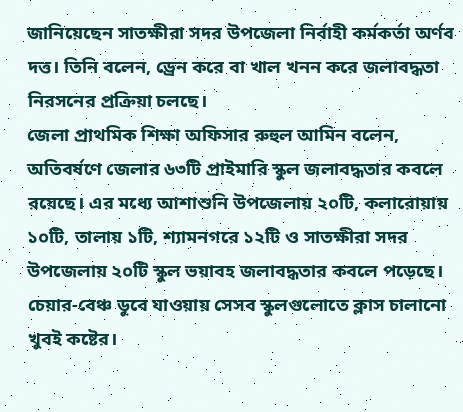জানিয়েছেন সাতক্ষীরা সদর উপজেলা নির্বাহী কর্মকর্তা অর্ণব দত্ত। তিনি বলেন, ড্রেন করে বা খাল খনন করে জলাবদ্ধতা নিরসনের প্রক্রিয়া চলছে।
জেলা প্রাথমিক শিক্ষা অফিসার রুহুল আমিন বলেন, অতিবর্ষণে জেলার ৬৩টি প্রাইমারি স্কুল জলাবদ্ধতার কবলে রয়েছে। এর মধ্যে আশাশুনি উপজেলায় ২০টি, কলারোয়ায় ১০টি, তালায় ১টি, শ্যামনগরে ১২টি ও সাতক্ষীরা সদর উপজেলায় ২০টি স্কুল ভয়াবহ জলাবদ্ধতার কবলে পড়েছে। চেয়ার-বেঞ্চ ডুবে যাওয়ায় সেসব স্কুলগুলোতে ক্লাস চালানো খুবই কষ্টের।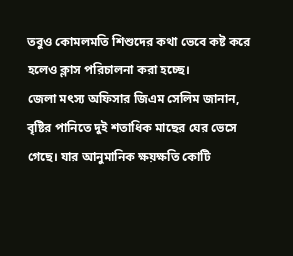তবুও কোমলমতি শিশুদের কথা ভেবে কষ্ট করে হলেও ক্লাস পরিচালনা করা হচ্ছে।
জেলা মৎস্য অফিসার জিএম সেলিম জানান, বৃষ্টির পানিতে দুই শতাধিক মাছের ঘের ভেসে গেছে। যার আনুমানিক ক্ষয়ক্ষতি কোটি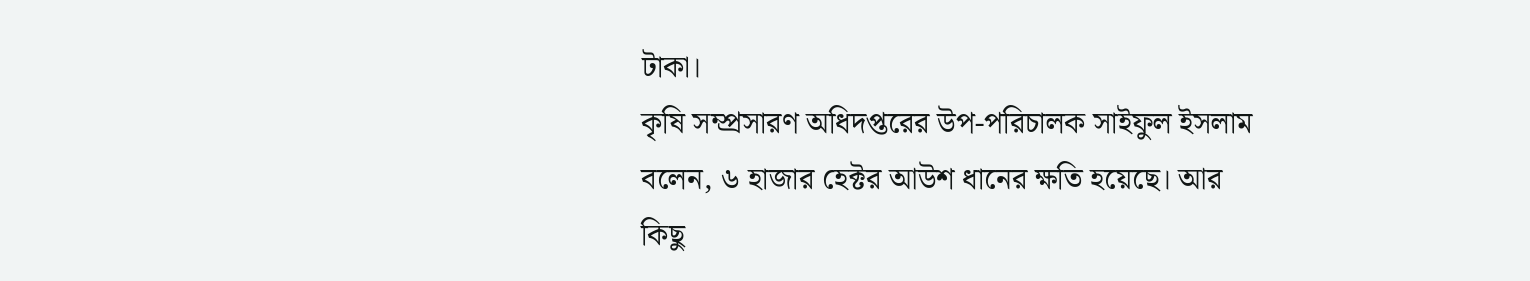টাকা।
কৃষি সম্প্রসারণ অধিদপ্তরের উপ-পরিচালক সাইফুল ইসলাম বলেন, ৬ হাজার হেক্টর আউশ ধানের ক্ষতি হয়েছে। আর কিছু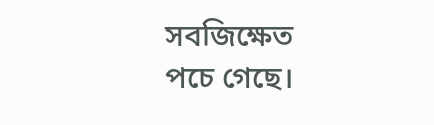সবজিক্ষেত পচে গেছে।